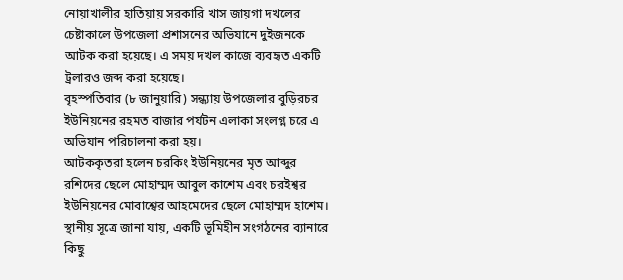নোয়াখালীর হাতিয়ায় সরকারি খাস জায়গা দখলের চেষ্টাকালে উপজেলা প্রশাসনের অভিযানে দুইজনকে আটক করা হয়েছে। এ সময় দখল কাজে ব্যবহৃত একটি ট্রলারও জব্দ করা হয়েছে।
বৃহস্পতিবার (৮ জানুয়ারি) সন্ধ্যায় উপজেলার বুড়িরচর ইউনিয়নের রহমত বাজার পর্যটন এলাকা সংলগ্ন চরে এ অভিযান পরিচালনা করা হয়।
আটককৃতরা হলেন চরকিং ইউনিয়নের মৃত আব্দুর রশিদের ছেলে মোহাম্মদ আবুল কাশেম এবং চরইশ্বর ইউনিয়নের মোবাশ্বের আহমেদের ছেলে মোহাম্মদ হাশেম।
স্থানীয় সূত্রে জানা যায়, একটি ভূমিহীন সংগঠনের ব্যানারে কিছু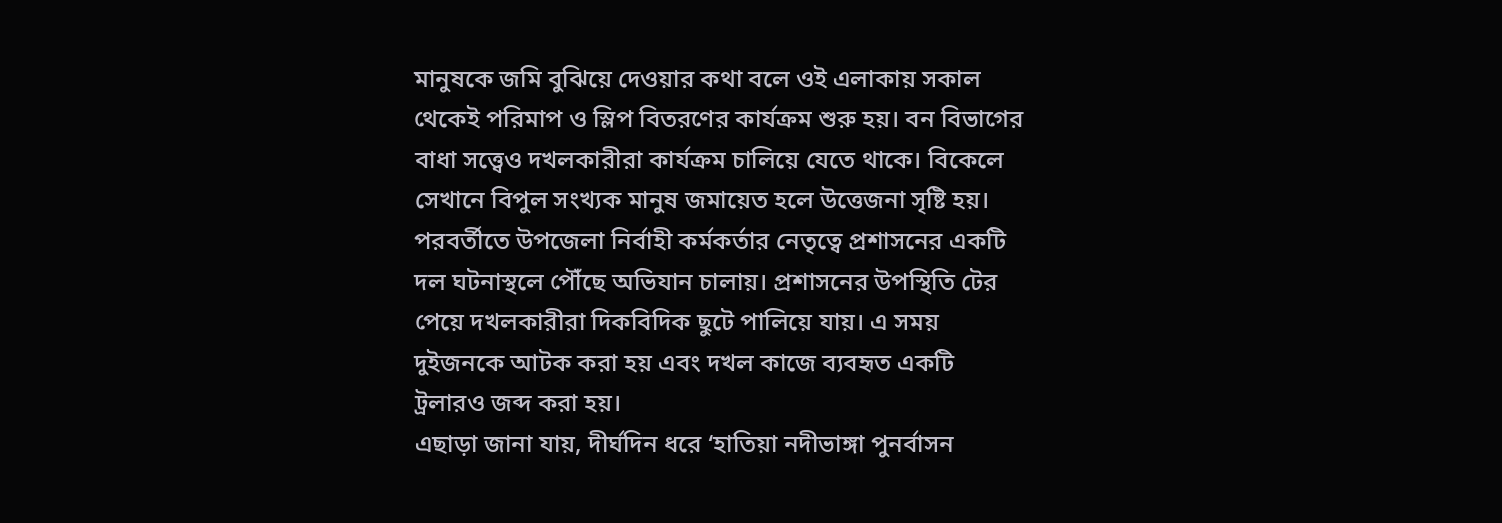মানুষকে জমি বুঝিয়ে দেওয়ার কথা বলে ওই এলাকায় সকাল থেকেই পরিমাপ ও স্লিপ বিতরণের কার্যক্রম শুরু হয়। বন বিভাগের বাধা সত্ত্বেও দখলকারীরা কার্যক্রম চালিয়ে যেতে থাকে। বিকেলে সেখানে বিপুল সংখ্যক মানুষ জমায়েত হলে উত্তেজনা সৃষ্টি হয়। পরবর্তীতে উপজেলা নির্বাহী কর্মকর্তার নেতৃত্বে প্রশাসনের একটি দল ঘটনাস্থলে পৌঁছে অভিযান চালায়। প্রশাসনের উপস্থিতি টের পেয়ে দখলকারীরা দিকবিদিক ছুটে পালিয়ে যায়। এ সময় দুইজনকে আটক করা হয় এবং দখল কাজে ব্যবহৃত একটি ট্রলারও জব্দ করা হয়।
এছাড়া জানা যায়, দীর্ঘদিন ধরে ‘হাতিয়া নদীভাঙ্গা পুনর্বাসন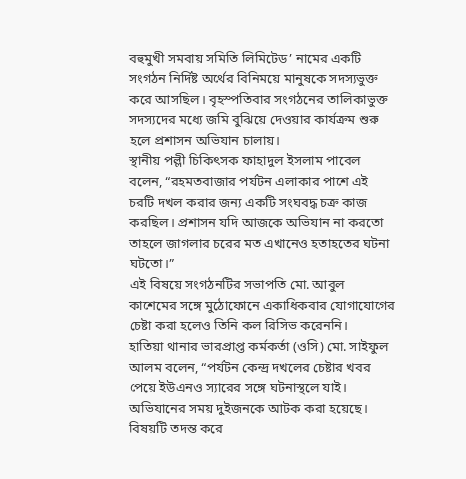বহুমুখী সমবায় সমিতি লিমিটেড’ নামের একটি সংগঠন নির্দিষ্ট অর্থের বিনিময়ে মানুষকে সদস্যভুক্ত করে আসছিল। বৃহস্পতিবার সংগঠনের তালিকাভুক্ত সদস্যদের মধ্যে জমি বুঝিয়ে দেওয়ার কার্যক্রম শুরু হলে প্রশাসন অভিযান চালায়।
স্থানীয় পল্লী চিকিৎসক ফাহাদুল ইসলাম পাবেল বলেন, “রহমতবাজার পর্যটন এলাকার পাশে এই চরটি দখল করার জন্য একটি সংঘবদ্ধ চক্র কাজ করছিল। প্রশাসন যদি আজকে অভিযান না করতো তাহলে জাগলার চরের মত এখানেও হতাহতের ঘটনা ঘটতো।”
এই বিষয়ে সংগঠনটির সভাপতি মো. আবুল কাশেমের সঙ্গে মুঠোফোনে একাধিকবার যোগাযোগের চেষ্টা করা হলেও তিনি কল রিসিভ করেননি।
হাতিয়া থানার ভারপ্রাপ্ত কর্মকর্তা (ওসি) মো. সাইফুল আলম বলেন, “পর্যটন কেন্দ্র দখলের চেষ্টার খবর পেয়ে ইউএনও স্যারের সঙ্গে ঘটনাস্থলে যাই। অভিযানের সময় দুইজনকে আটক করা হয়েছে। বিষয়টি তদন্ত করে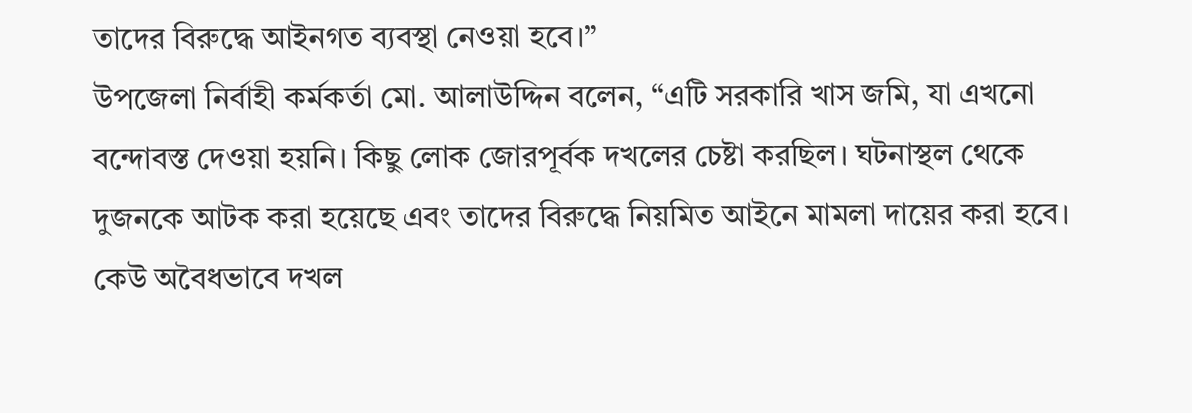তাদের বিরুদ্ধে আইনগত ব্যবস্থা নেওয়া হবে।”
উপজেলা নির্বাহী কর্মকর্তা মো. আলাউদ্দিন বলেন, “এটি সরকারি খাস জমি, যা এখনো বন্দোবস্ত দেওয়া হয়নি। কিছু লোক জোরপূর্বক দখলের চেষ্টা করছিল। ঘটনাস্থল থেকে দুজনকে আটক করা হয়েছে এবং তাদের বিরুদ্ধে নিয়মিত আইনে মামলা দায়ের করা হবে। কেউ অবৈধভাবে দখল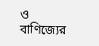ও বাণিজ্যের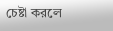চেষ্টা করলে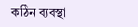কঠিন ব্যবস্থা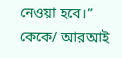নেওয়া হবে।”
কেকে/ আরআই